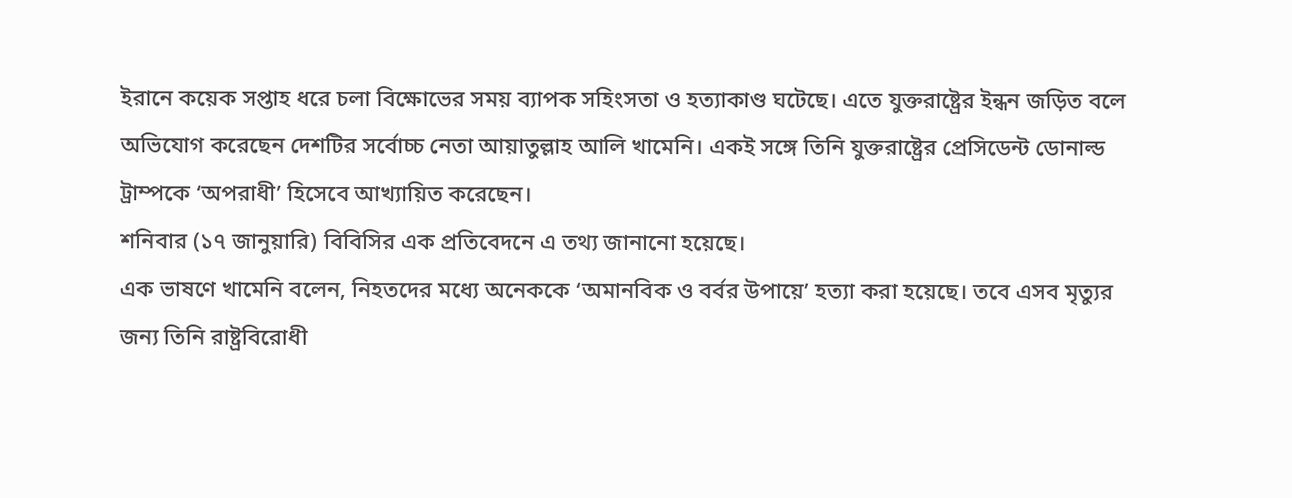ইরানে কয়েক সপ্তাহ ধরে চলা বিক্ষোভের সময় ব্যাপক সহিংসতা ও হত্যাকাণ্ড ঘটেছে। এতে যুক্তরাষ্ট্রের ইন্ধন জড়িত বলে অভিযোগ করেছেন দেশটির সর্বোচ্চ নেতা আয়াতুল্লাহ আলি খামেনি। একই সঙ্গে তিনি যুক্তরাষ্ট্রের প্রেসিডেন্ট ডোনাল্ড ট্রাম্পকে ‘অপরাধী’ হিসেবে আখ্যায়িত করেছেন।
শনিবার (১৭ জানুয়ারি) বিবিসির এক প্রতিবেদনে এ তথ্য জানানো হয়েছে।
এক ভাষণে খামেনি বলেন, নিহতদের মধ্যে অনেককে ‘অমানবিক ও বর্বর উপায়ে’ হত্যা করা হয়েছে। তবে এসব মৃত্যুর জন্য তিনি রাষ্ট্রবিরোধী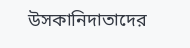উসকানিদাতাদের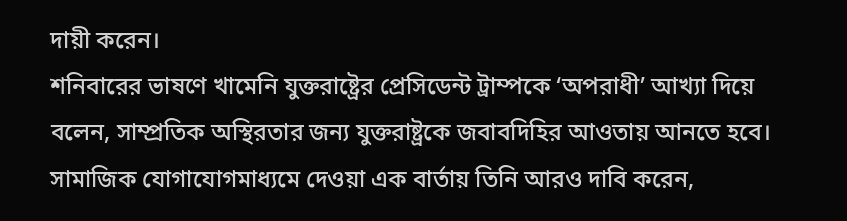দায়ী করেন।
শনিবারের ভাষণে খামেনি যুক্তরাষ্ট্রের প্রেসিডেন্ট ট্রাম্পকে ‘অপরাধী’ আখ্যা দিয়ে বলেন, সাম্প্রতিক অস্থিরতার জন্য যুক্তরাষ্ট্রকে জবাবদিহির আওতায় আনতে হবে। সামাজিক যোগাযোগমাধ্যমে দেওয়া এক বার্তায় তিনি আরও দাবি করেন,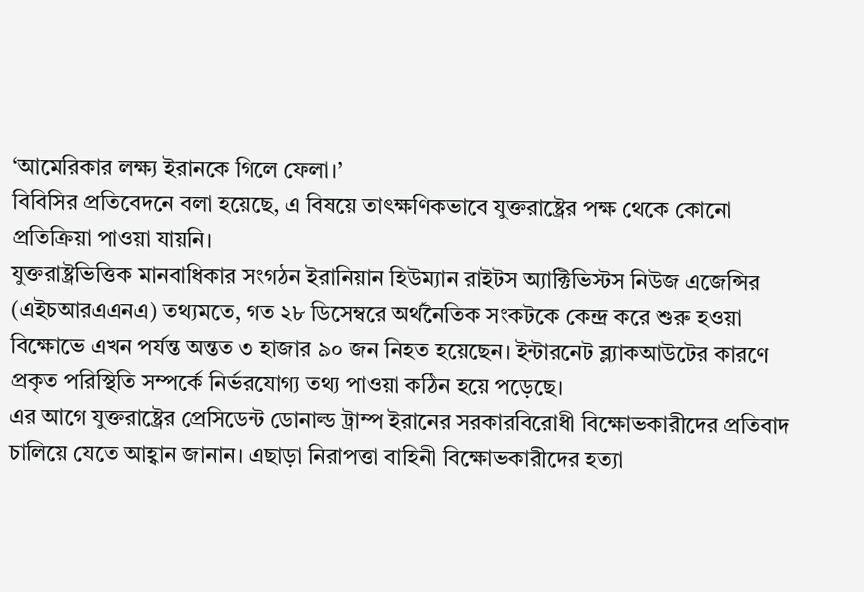‘আমেরিকার লক্ষ্য ইরানকে গিলে ফেলা।’
বিবিসির প্রতিবেদনে বলা হয়েছে, এ বিষয়ে তাৎক্ষণিকভাবে যুক্তরাষ্ট্রের পক্ষ থেকে কোনো প্রতিক্রিয়া পাওয়া যায়নি।
যুক্তরাষ্ট্রভিত্তিক মানবাধিকার সংগঠন ইরানিয়ান হিউম্যান রাইটস অ্যাক্টিভিস্টস নিউজ এজেন্সির (এইচআরএএনএ) তথ্যমতে, গত ২৮ ডিসেম্বরে অর্থনৈতিক সংকটকে কেন্দ্র করে শুরু হওয়া বিক্ষোভে এখন পর্যন্ত অন্তত ৩ হাজার ৯০ জন নিহত হয়েছেন। ইন্টারনেট ব্ল্যাকআউটের কারণে প্রকৃত পরিস্থিতি সম্পর্কে নির্ভরযোগ্য তথ্য পাওয়া কঠিন হয়ে পড়েছে।
এর আগে যুক্তরাষ্ট্রের প্রেসিডেন্ট ডোনাল্ড ট্রাম্প ইরানের সরকারবিরোধী বিক্ষোভকারীদের প্রতিবাদ চালিয়ে যেতে আহ্বান জানান। এছাড়া নিরাপত্তা বাহিনী বিক্ষোভকারীদের হত্যা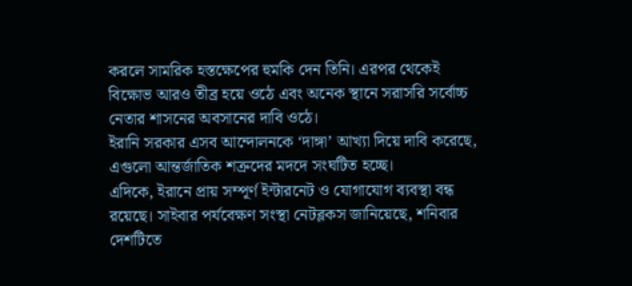করলে সামরিক হস্তক্ষেপের হুমকি দেন তিনি। এরপর থেকেই বিক্ষোভ আরও তীব্র হয়ে ওঠে এবং অনেক স্থানে সরাসরি সর্বোচ্চ নেতার শাসনের অবসানের দাবি ওঠে।
ইরানি সরকার এসব আন্দোলনকে ‘দাঙ্গা’ আখ্যা দিয়ে দাবি করেছে, এগুলো আন্তর্জাতিক শত্রুদের মদদে সংঘটিত হচ্ছে।
এদিকে, ইরানে প্রায় সম্পূর্ণ ইন্টারনেট ও যোগাযোগ ব্যবস্থা বন্ধ রয়েছে। সাইবার পর্যবেক্ষণ সংস্থা নেটব্লকস জানিয়েছে, শনিবার দেশটিতে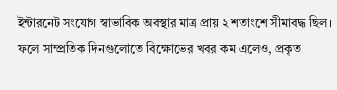ইন্টারনেট সংযোগ স্বাভাবিক অবস্থার মাত্র প্রায় ২ শতাংশে সীমাবদ্ধ ছিল। ফলে সাম্প্রতিক দিনগুলোতে বিক্ষোভের খবর কম এলেও, প্রকৃত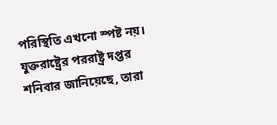পরিস্থিতি এখনো স্পষ্ট নয়।
যুক্তরাষ্ট্রের পররাষ্ট্র দপ্তর শনিবার জানিয়েছে, তারা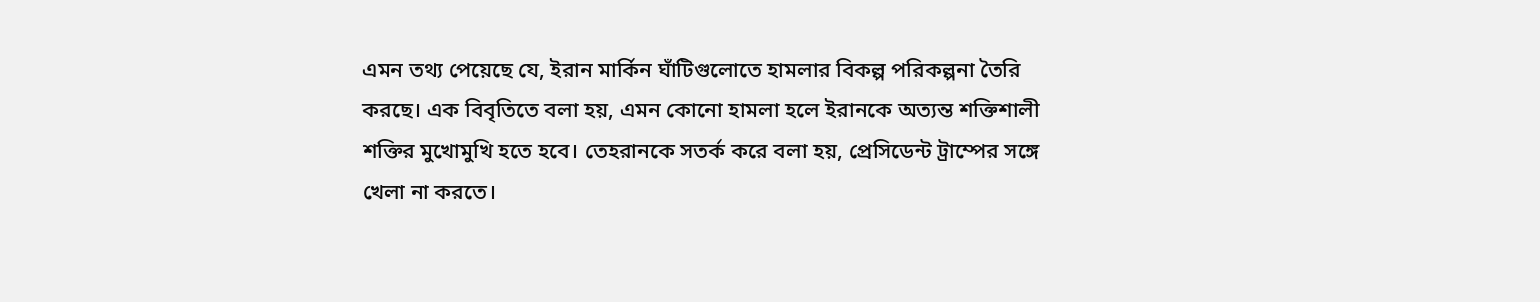এমন তথ্য পেয়েছে যে, ইরান মার্কিন ঘাঁটিগুলোতে হামলার বিকল্প পরিকল্পনা তৈরি করছে। এক বিবৃতিতে বলা হয়, এমন কোনো হামলা হলে ইরানকে অত্যন্ত শক্তিশালী শক্তির মুখোমুখি হতে হবে। তেহরানকে সতর্ক করে বলা হয়, প্রেসিডেন্ট ট্রাম্পের সঙ্গে খেলা না করতে।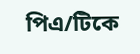পিএ/টিকে